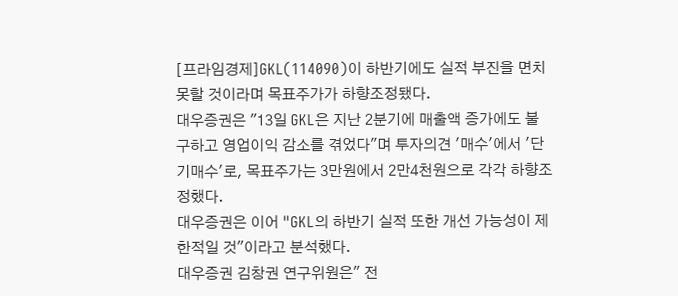[프라임경제]GKL(114090)이 하반기에도 실적 부진을 면치 못할 것이라며 목표주가가 하향조정됐다.
대우증권은 "13일 GKL은 지난 2분기에 매출액 증가에도 불구하고 영업이익 감소를 겪었다"며 투자의견 '매수'에서 '단기매수'로, 목표주가는 3만원에서 2만4천원으로 각각 하향조정했다.
대우증권은 이어 "GKL의 하반기 실적 또한 개선 가능성이 제한적일 것"이라고 분석했다.
대우증권 김창권 연구위원은" 전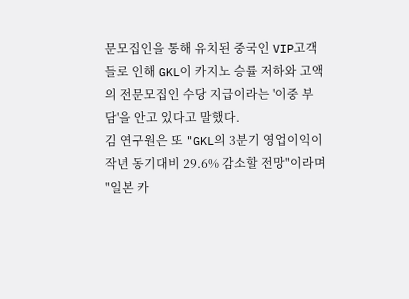문모집인을 통해 유치된 중국인 VIP고객들로 인해 GKL이 카지노 승률 저하와 고액의 전문모집인 수당 지급이라는 '이중 부담'을 안고 있다고 말했다.
김 연구원은 또 "GKL의 3분기 영업이익이 작년 동기대비 29.6% 감소할 전망"이라며 "일본 카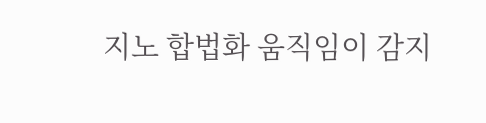지노 합법화 움직임이 감지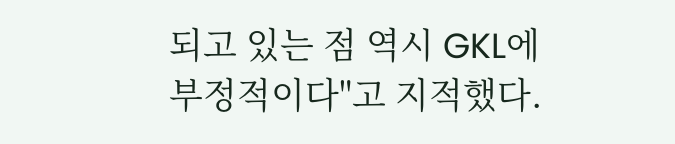되고 있는 점 역시 GKL에 부정적이다"고 지적했다.